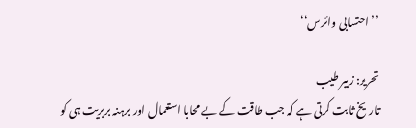’’احتسابی وائرس‘‘

تحریر: زبیر طیب
تاریخ ثابت کرتی ہے کہ جب طاقت کے بے محابا استعمال اور برہنہ بربریت ہی کو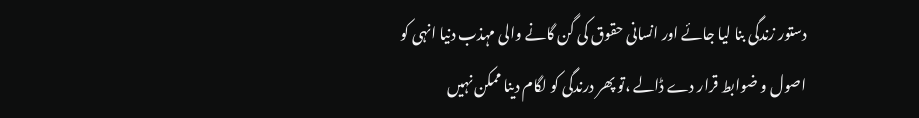دستور زندگی بنا لیا جائے اور انسانی حقوق کی گن گانے والی مہذب دنیا انہی کو اصول و ضوابط قرار دے ڈالے ،تو پھر درندگی کو لگام دینا ممکن نہیں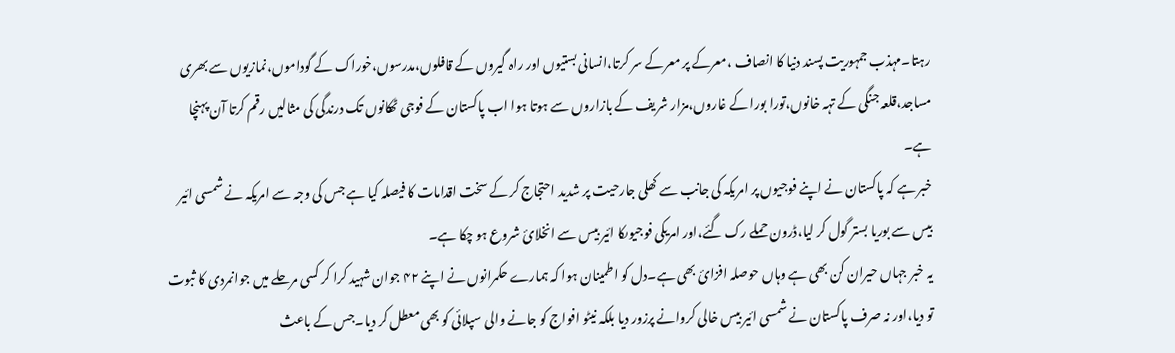رہتا۔مہذب جمہوریت پسند دنیا کا انصاف ،معرکے پر معرکے سر کرتا،انسانی بستیوں اور راہ گیروں کے قافلوں،مدرسوں،خوراک کے گوداموں،نمازیوں سے بھری مساجد،قلعہ جنگی کے تہہ خانوں،تورا بورا کے غاروں،مزار شریف کے بازاروں سے ہوتا ہوا اب پاکستان کے فوجی ٹھکانوں تک درندگی کی مثالیں رقم کرتا آن پہنچا ہے۔
خبر ہے کہ پاکستان نے اپنے فوجیوں پر امریکہ کی جانب سے کھلی جارحیت پر شدید احتجاج کر کے سخت اقدامات کا فیصلہ کیا ہے جس کی وجہ سے امریکہ نے شمسی ائیر بیس سے بوریا بستر گول کر لیا،ڈرون حملے رک گئے،اور امریکی فوجیوںکا ائیر بیس سے انخلائ شروع ہو چکا ہے۔
یہ خبر جہاں حیران کن بھی ہے وہاں حوصلہ افزائ بھی ہے۔دل کو اطمینان ہوا کہ ہمارے حکمرانوں نے اپنے ۴۲ جوان شہید کرا کر کسی مرحلے میں جوانمردی کا ثبوت تو دیا،اور نہ صرف پاکستان نے شمسی ائیر بیس خالی کروانے پرزور دیا بلکہ نیٹو افواج کو جانے والی سپلائی کو بھی معطل کر دیا۔جس کے باعث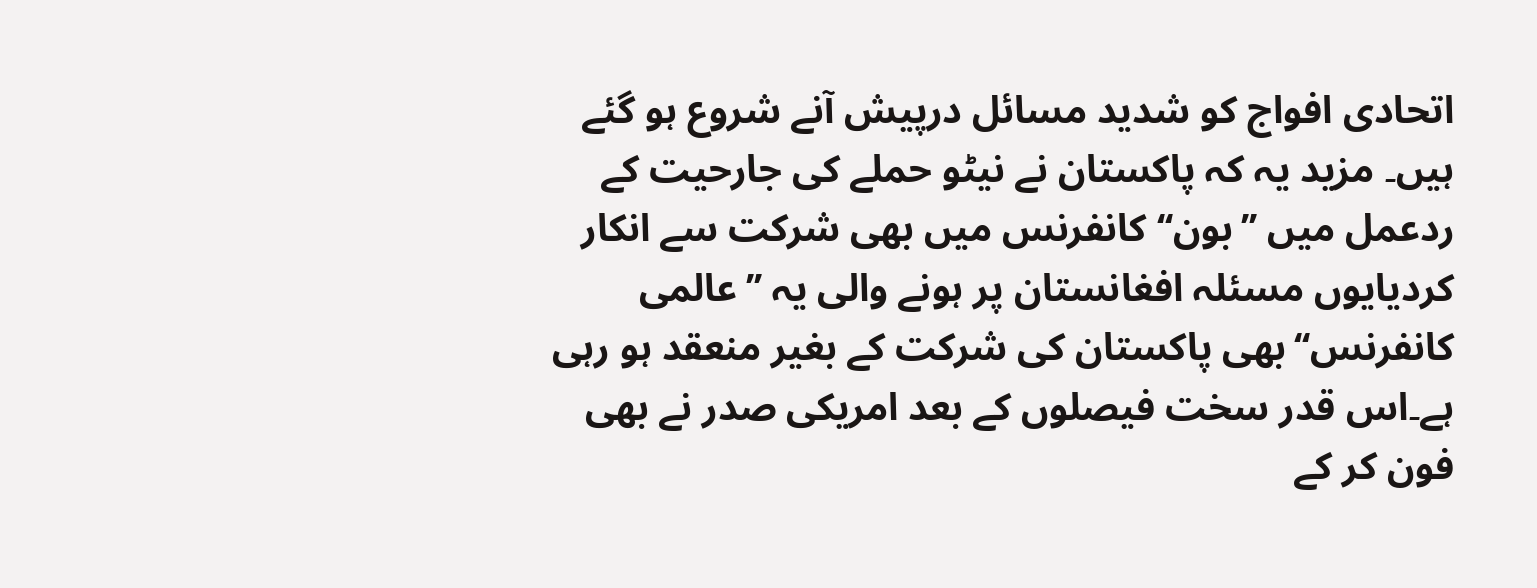اتحادی افواج کو شدید مسائل درپیش آنے شروع ہو گئے ہیں۔ مزید یہ کہ پاکستان نے نیٹو حملے کی جارحیت کے ردعمل میں ’’بون‘‘کانفرنس میں بھی شرکت سے انکار کردیایوں مسئلہ افغانستان پر ہونے والی یہ ’’عالمی کانفرنس‘‘بھی پاکستان کی شرکت کے بغیر منعقد ہو رہی ہے۔اس قدر سخت فیصلوں کے بعد امریکی صدر نے بھی فون کر کے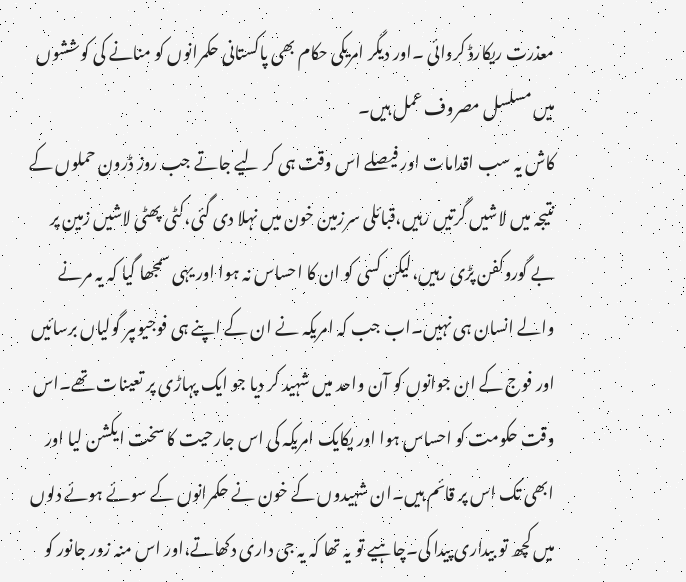معذرت ریکارڈ کروائی ۔اور دیگر امریکی حکام بھی پاکستانی حکمرانوں کو منانے کی کوششوں میں مسلسل مصروف عمل ہیں۔
کاش یہ سب اقدامات اور فیصلے اس وقت ہی کر لیے جاتے جب روز ڈرون حملوں کے نتیجہ میں لاشیں گرتیں رہیں،قبائلی سرزمین خون میں نہلا دی گئی،کٹی پھٹی لاشیں زمین پر بے گوروکفن پڑی رہیں،لیکن کسی کو ان کا احساس نہ ہوا اور یہی سمجھا گیا کہ یہ مرنے والے انسان ہی نہیں۔اب جب کہ امریکہ نے ان کے اپنے ہی فوجیوںپر گولیاں برسائیں اور فوج کے ان جوانوں کو آن واحد میں شہید کر دیا جو ایک پہاڑی پر تعینات تھے۔اس وقت حکومت کو احساس ہوا اور یکایک امریکہ کی اس جارحیت کا سخت ایکشن لیا اور ابھی تک اس پر قائم ہیں۔ان شہیدوں کے خون نے حکمرانوں کے سوئے ہوئے دلوں میں کچھ تو بیداری پیدا کی۔چاہیے تو یہ تھا کہ یہ جی داری دکھاتے،اور اس منہ زور جانور کو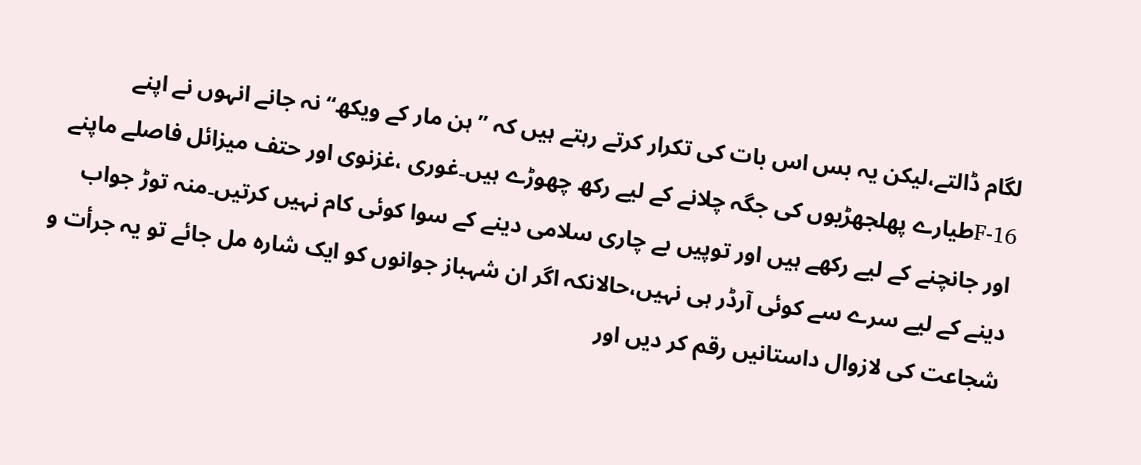لگام ڈالتے،لیکن یہ بس اس بات کی تکرار کرتے رہتے ہیں کہ ’’ہن مار کے ویکھ‘‘نہ جانے انہوں نے اپنے F-16طیارے پھلجھڑیوں کی جگہ چلانے کے لیے رکھ چھوڑے ہیں۔غوری ،غزنوی اور حتف میزائل فاصلے ماپنے اور جانچنے کے لیے رکھے ہیں اور توپیں بے چاری سلامی دینے کے سوا کوئی کام نہیں کرتیں۔منہ توڑ جواب دینے کے لیے سرے سے کوئی آرڈر ہی نہیں،حالانکہ اگر ان شہباز جوانوں کو ایک شارہ مل جائے تو یہ جرأت و شجاعت کی لازوال داستانیں رقم کر دیں اور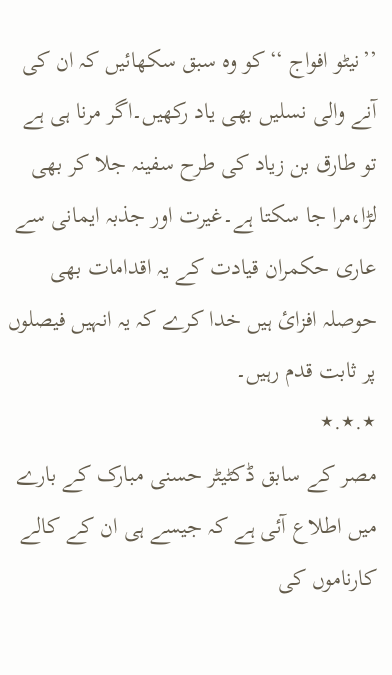’’نیٹو افواج ‘‘کو وہ سبق سکھائیں کہ ان کی آنے والی نسلیں بھی یاد رکھیں۔اگر مرنا ہی ہے تو طارق بن زیاد کی طرح سفینہ جلا کر بھی لڑا،مرا جا سکتا ہے۔غیرت اور جذبہ ایمانی سے عاری حکمران قیادت کے یہ اقدامات بھی حوصلہ افزائ ہیں خدا کرے کہ یہ انہیں فیصلوں پر ثابت قدم رہیں۔
٭.٭.٭
مصر کے سابق ڈکٹیٹر حسنی مبارک کے بارے میں اطلاع آئی ہے کہ جیسے ہی ان کے کالے کارناموں کی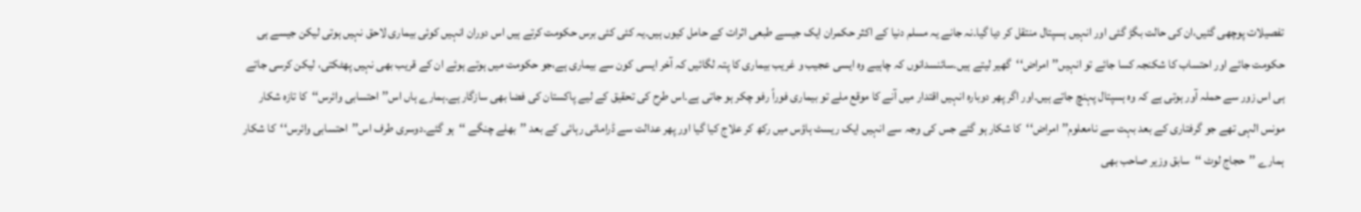تفصیلات پوچھی گئیں،ان کی حالت بگڑ گئی اور انہیں ہسپتال منتقل کر دیا گیا۔نہ جانے یہ مسلم دنیا کے اکثر حکمران ایک جیسے طبعی اثرات کے حامل کیوں ہیں۔یہ کئی کئی برس حکومت کرتے ہیں اس دوران انہیں کوئی بیماری لاحق نہیں ہوتی لیکن جیسے ہی حکومت جائے اور احتساب کا شکنجہ کسا جائے تو انہیں’’امراض‘‘گھیر لیتے ہیں۔سائنسدانوں کہ چاہیے وہ ایسی عجیب و غریب بیماری کا پتہ لگائیں کہ آخر ایسی کون سے بیماری ہے،جو حکومت میں ہوتے ہوئے ان کے قریب بھی نہیں پھٹکتی، لیکن کرسی جاتے ہی اس زور سے حملہ آور ہوتی ہے کہ وہ ہسپتال پہنچ جاتے ہیں۔اور اگر پھر دوبارہ انہیں اقتدار میں آنے کا موقع ملے تو بیماری فوراً رفو چکر ہو جاتی ہے۔اس طرح کی تحقیق کے لیے پاکستان کی فضا بھی سازگار ہے۔ہمارے ہاں اس’’ احتسابی وائرس‘‘کا تازہ شکار مونس الہی تھے جو گرفتاری کے بعد بہت سے نامعلوم’’امراض‘‘کا شکار ہو گئے جس کی وجہ سے انہیں ایک ریسٹ ہاؤس میں رکھ کر علاج کیا گیا اور پھر عدالت سے ڈرامائی رہائی کے بعد ’’بھلے چنگے ‘‘ہو گئے۔دوسری طرف اس’’احتسابی وائرس‘‘کا شکار ہمارے ’’حجاج لوٹ ‘‘سابق وزیر صاحب بھی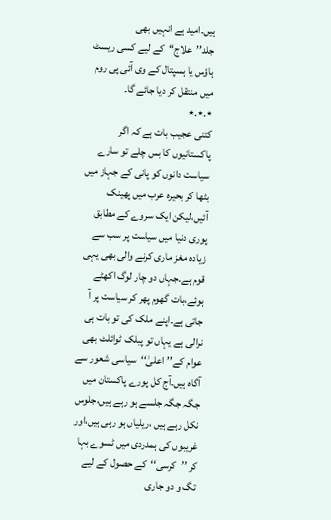ہیں۔امید ہے انہیں بھی جلد’’علاج‘‘کے لیے کسی ریسٹ ہاؤس یا ہسپتال کے وی آئی پی روم میں منتقل کر دیا جائے گا۔
٭.٭.٭
کتنی عجیب بات ہے کہ اگر پاکستانیوں کا بس چلے تو سارے سیاست دانوں کو پانی کے جہاز میں بٹھا کر بحیرہ عرب میں پھینک آئیں،لیکن ایک سروے کے مطابق پوری دنیا میں سیاست پر سب سے زیادہ مغز ماری کرنے والی بھی یہی قوم ہے۔جہاں دو چار لوگ اکھٹے ہوئے،بات گھوم پھر کر سیاست پر آ جاتی ہے۔اپنے ملک کی تو بات ہی نرالی ہے یہاں تو پبلک ٹوائلٹ بھی عوام کے’’اعلیٰ‘‘سیاسی شعور سے آگاہ ہیں۔آج کل پورے پاکستان میں جگہ جگہ جلسے ہو رہے ہیں،جلوس نکل رہے ہیں ،ریلیاں ہو رہی ہیں،اور غریبوں کی ہمدردی میں ٹسوے بہا کر ’’کرسی‘‘کے حصول کے لیے تگ و دو جاری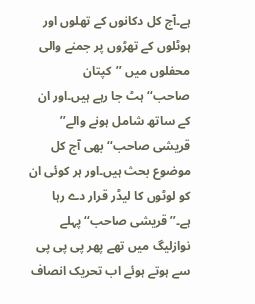ہے۔آج کل دکانوں کے تھلوں اور ہوٹلوں کے تھڑوں پر جمنے والی محفلوں میں ’’کپتان صاحب‘‘ہٹ جا رہے ہیں۔اور ان کے ساتھ شامل ہونے والے’’ قریشی صاحب‘‘بھی آج کل موضوع بحث ہیں۔اور ہر کوئی ان کو لوٹوں کا لیڈر قرار دے رہا ہے۔’’قریشی صاحب‘‘پہلے نوازلیگ میں تھے پھر پی پی پی سے ہوتے ہوئے اب تحریک انصاف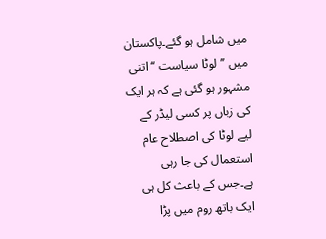میں شامل ہو گئے۔پاکستان میں ’’لوٹا سیاست ‘‘اتنی مشہور ہو گئی ہے کہ ہر ایک کی زباں پر کسی لیڈر کے لیے لوٹا کی اصطلاح عام استعمال کی جا رہی ہے۔جس کے باعث کل ہی ایک باتھ روم میں پڑا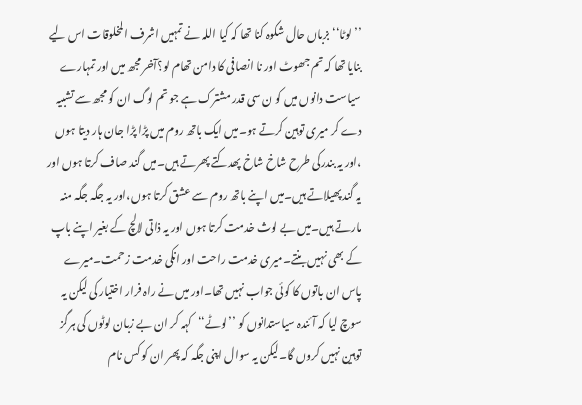’’لوٹا‘‘بزباں حال شکوہ کنا تھا کہ کیا اللہ نے تمہیں اشرف المخلوقات اس لیے بنایا تھا کہ تم جھوٹ اور نا انصافی کا دامن تھام لو؟آخر مجھ میں اور تمہارے سیاست دانوں میں کو ن سی قدر مشترک ہے جو تم لوگ ان کو مجھ سے تشبیہ دے کر میری توہین کرتے ہو۔میں ایک باتھ روم میں پڑا پڑا جان ہار دیتا ہوں ،اور یہ بندرکی طرح شاخ شاخ پھدکتے پھرتے ہیں۔میں گند صاف کرتا ہوں اور یہ گند پھیلاتے ہیں۔میں اپنے باتھ روم سے عشق کرتا ہوں،اور یہ جگہ جگہ منہ مارتے ہیں۔میں بے لوث خدمت کرتا ہوں اور یہ ذاتی لالچ کے بغیر اپنے باپ کے بھی نہیں بنتے۔میری خدمت راحت اور انکی خدمت زحمت۔میرے پاس ان باتوں کا کوئی جواب نہیں تھا۔اور میں نے راہ فرار اختیار کی لیکن یہ سوچ لیا کہ آئندہ سیاستدانوں کو ’’لوٹے‘‘کہہ کر ان بے زبان لوٹوں کی ہرگز توہین نہیں کروں گا۔لیکن یہ سوال اپنی جگہ کہ پھر ان کو کس نام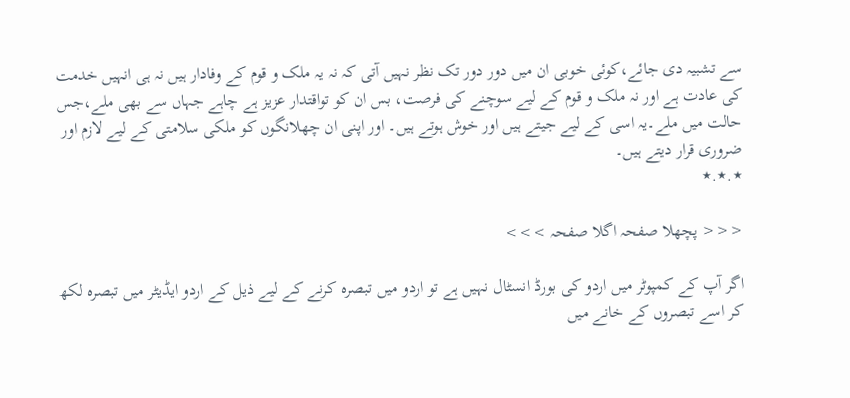سے تشبیہ دی جائے،کوئی خوبی ان میں دور دور تک نظر نہیں آتی کہ نہ یہ ملک و قوم کے وفادار ہیں نہ ہی انہیں خدمت کی عادت ہے اور نہ ملک و قوم کے لیے سوچنے کی فرصت، بس ان کو تواقتدار عزیز ہے چاہے جہاں سے بھی ملے،جس حالت میں ملے۔یہ اسی کے لیے جیتے ہیں اور خوش ہوتے ہیں۔ اور اپنی ان چھلانگوں کو ملکی سلامتی کے لیے لازم اور ضروری قرار دیتے ہیں۔
٭.٭.٭

<<< پچھلا صفحہ اگلا صفحہ >>>

اگر آپ کے کمپوٹر میں اردو کی بورڈ انسٹال نہیں ہے تو اردو میں تبصرہ کرنے کے لیے ذیل کے اردو ایڈیٹر میں تبصرہ لکھ کر اسے تبصروں کے خانے میں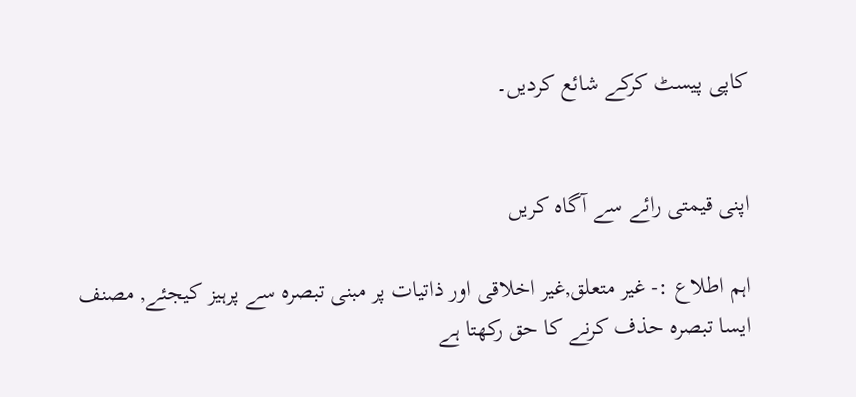کاپی پیسٹ کرکے شائع کردیں۔


اپنی قیمتی رائے سے آگاہ کریں

اہم اطلاع :- غیر متعلق,غیر اخلاقی اور ذاتیات پر مبنی تبصرہ سے پرہیز کیجئے, مصنف ایسا تبصرہ حذف کرنے کا حق رکھتا ہے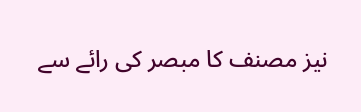نیز مصنف کا مبصر کی رائے سے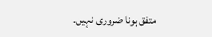متفق ہونا ضروری نہیں۔